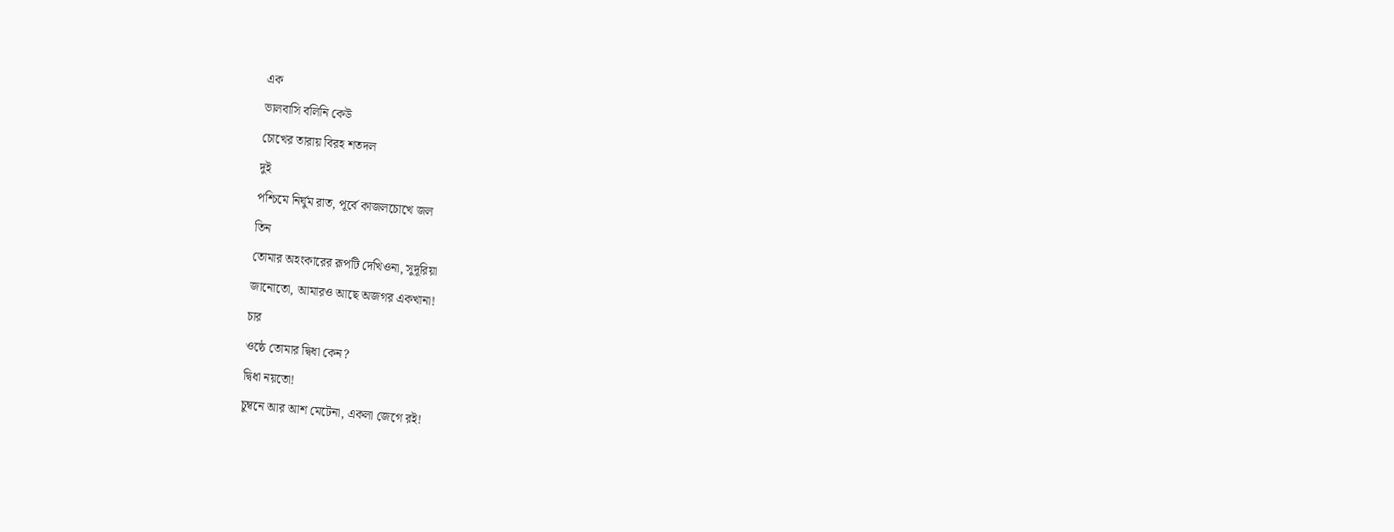এক
ভালবাসি বলিনি কেউ
চোখের তারায় বিরহ শতদল
দুই
পশ্চিমে নির্ঘুম রাত, পূর্বে কাজলচোখে জল
তিন
তোমার অহংকারের রূপটি দেখিওনা, সুদূরিয়া
জানোতো, আমারও আছে অজগর একখানা!
চার
ওষ্ঠে তোমার দ্বিধা কেন?
দ্বিধা নয়তো!
চুম্বনে আর আশ মেটেনা, একলা জেগে রই!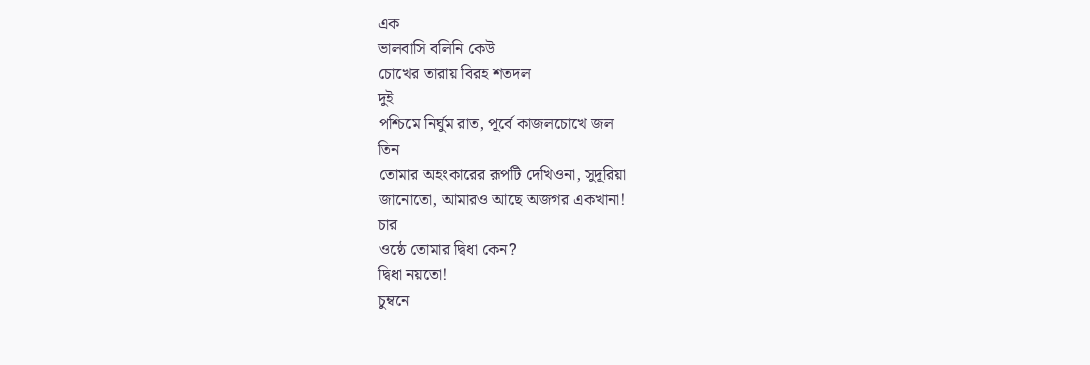এক
ভালবাসি বলিনি কেউ
চোখের তারায় বিরহ শতদল
দুই
পশ্চিমে নির্ঘুম রাত, পূর্বে কাজলচোখে জল
তিন
তোমার অহংকারের রূপটি দেখিওনা, সুদূরিয়া
জানোতো, আমারও আছে অজগর একখানা!
চার
ওষ্ঠে তোমার দ্বিধা কেন?
দ্বিধা নয়তো!
চুম্বনে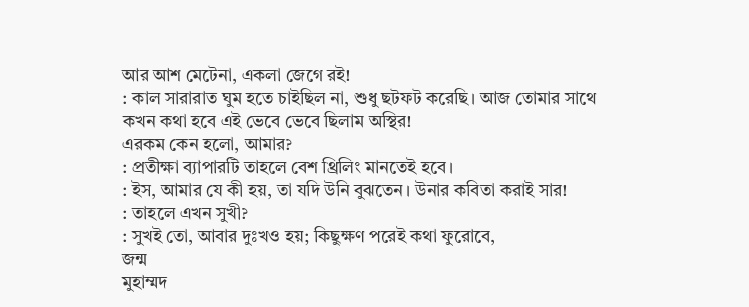আর আশ মেটেনা, একলা জেগে রই!
: কাল সারারাত ঘুম হতে চাইছিল না, শুধু ছটফট করেছি। আজ তোমার সাথে কখন কথা হবে এই ভেবে ভেবে ছিলাম অস্থির!
এরকম কেন হলো, আমার?
: প্রতীক্ষা ব্যাপারটি তাহলে বেশ থ্রিলিং মানতেই হবে।
: ইস, আমার যে কী হয়, তা যদি উনি বুঝতেন। উনার কবিতা করাই সার!
: তাহলে এখন সুখী?
: সুখই তো, আবার দুঃখও হয়; কিছুক্ষণ পরেই কথা ফুরোবে,
জন্ম
মুহাম্মদ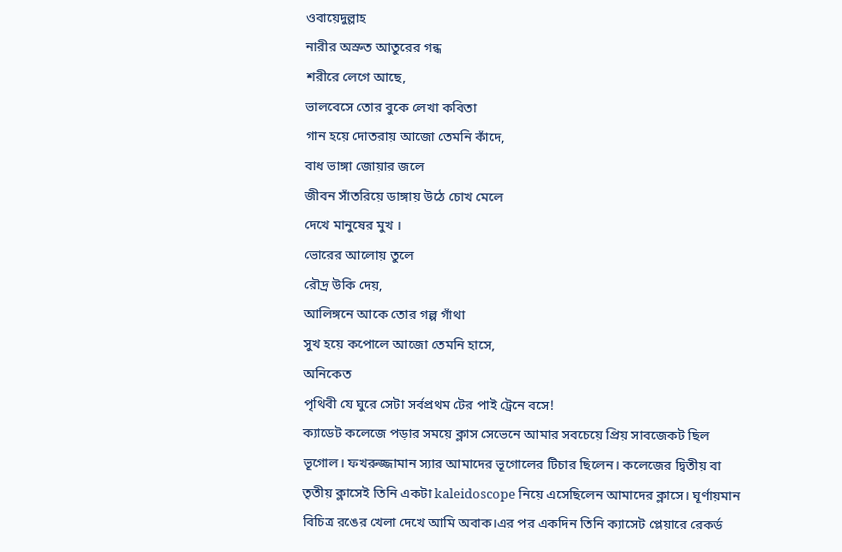ওবায়েদুল্লাহ
নারীর অস্রুত আতুরের গন্ধ
শরীরে লেগে আছে,
ভালবেসে তোর বুকে লেখা কবিতা
গান হয়ে দোতরায় আজো তেমনি কাঁদে,
বাধ ভাঙ্গা জোয়ার জলে
জীবন সাঁতরিয়ে ডাঙ্গায় উঠে চোখ মেলে
দেখে মানুষের মুখ ।
ভোরের আলোয় তুলে
রৌদ্র উকি দেয়,
আলিঙ্গনে আকে তোর গল্প গাঁথা
সুখ হয়ে কপোলে আজো তেমনি হাসে,
অনিকেত
পৃথিবী যে ঘুরে সেটা সর্বপ্রথম টের পাই ট্রেনে বসে!
ক্যাডেট কলেজে পড়ার সময়ে ক্লাস সেভেনে আমার সবচেয়ে প্রিয় সাবজেকট ছিল ভূগোল। ফখরুজ্জামান স্যার আমাদের ভূগোলের টিচার ছিলেন। কলেজের দ্বিতীয় বা তৃতীয় ক্লাসেই তিনি একটা kaleidoscope নিয়ে এসেছিলেন আমাদের ক্লাসে। ঘূর্ণায়মান বিচিত্র রঙের খেলা দেখে আমি অবাক।এর পর একদিন তিনি ক্যাসেট প্লেয়ারে রেকর্ড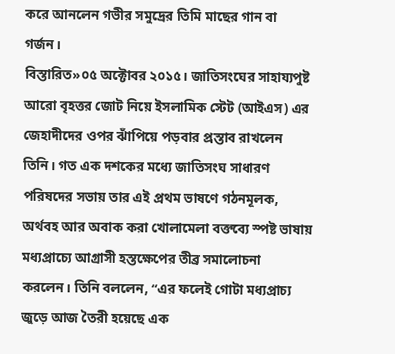করে আনলেন গভীর সমুদ্রের তিমি মাছের গান বা গর্জন।
বিস্তারিত»০৫ অক্টোবর ২০১৫। জাতিসংঘের সাহায্যপুষ্ট আরো বৃহত্তর জোট নিয়ে ইসলামিক স্টেট (আইএস) এর জেহাদীদের ওপর ঝাঁপিয়ে পড়বার প্রস্তাব রাখলেন তিনি। গত এক দশকের মধ্যে জাতিসংঘ সাধারণ পরিষদের সভায় তার এই প্রথম ভাষণে গঠনমূলক, অর্থবহ আর অবাক করা খোলামেলা বক্তব্যে স্পষ্ট ভাষায় মধ্যপ্রাচ্যে আগ্রাসী হস্তক্ষেপের তীব্র সমালোচনা করলেন। তিনি বললেন, “এর ফলেই গোটা মধ্যপ্রাচ্য জুড়ে আজ তৈরী হয়েছে এক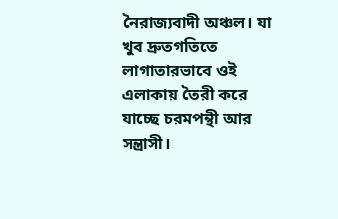নৈরাজ্যবাদী অঞ্চল। যা খুব দ্রুতগতিতে লাগাতারভাবে ওই এলাকায় তৈরী করে যাচ্ছে চরমপন্থী আর সন্ত্রাসী।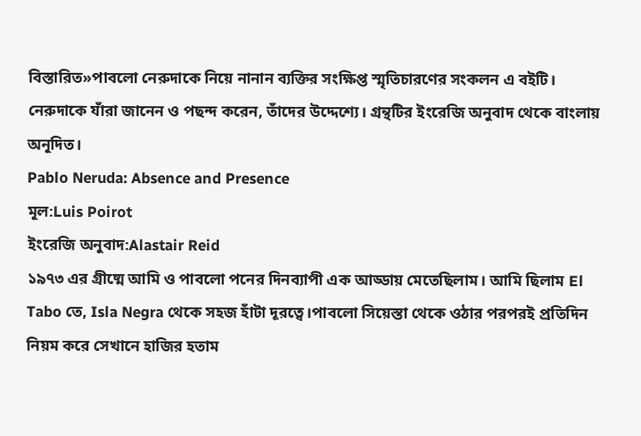বিস্তারিত»পাবলো নেরুদাকে নিয়ে নানান ব্যক্তির সংক্ষিপ্ত স্মৃতিচারণের সংকলন এ বইটি। নেরুদাকে যাঁরা জানেন ও পছন্দ করেন, তাঁদের উদ্দেশ্যে। গ্রন্থটির ইংরেজি অনুবাদ থেকে বাংলায় অনূদিত।
Pablo Neruda: Absence and Presence
মূল:Luis Poirot
ইংরেজি অনুবাদ:Alastair Reid
১৯৭৩ এর গ্রীষ্মে আমি ও পাবলো পনের দিনব্যাপী এক আড্ডায় মেতেছিলাম। আমি ছিলাম El Tabo তে, Isla Negra থেকে সহজ হাঁটা দূরত্বে।পাবলো সিয়েস্তা থেকে ওঠার পরপরই প্রতিদিন নিয়ম করে সেখানে হাজির হতাম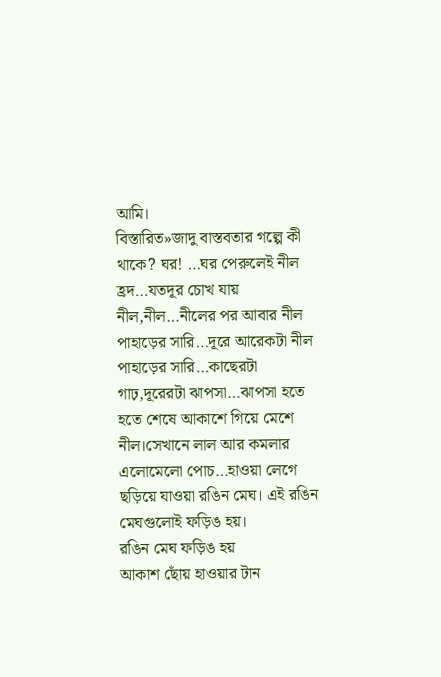আমি।
বিস্তারিত»জাদু বাস্তবতার গল্পে কী থাকে? ঘর! …ঘর পেরুলেই নীল হ্রদ…যতদূর চোখ যায় নীল,নীল…নীলের পর আবার নীল পাহাড়ের সারি…দূরে আরেকটা নীল পাহাড়ের সারি…কাছেরটা গাঢ়,দূরেরটা ঝাপসা…ঝাপসা হতে হতে শেষে আকাশে গিয়ে মেশে নীল।সেখানে লাল আর কমলার এলোমেলো পোচ…হাওয়া লেগে ছড়িয়ে যাওয়া রঙিন মেঘ। এই রঙিন মেঘগুলোই ফড়িঙ হয়।
রঙিন মেঘ ফড়িঙ হয়
আকাশ ছোঁয় হাওয়ার টান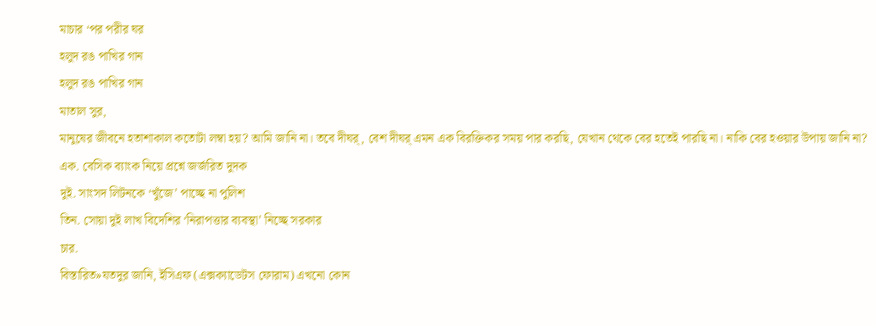মাচার ‘পর পরীর ঘর
হলুদ রঙ পাখির গান
হলুদ রঙ পাখির গান
মাতাল সুর,
মানুষের জীবনে হতাশাকাল কতোটা লম্বা হয়? আমি জানি না। তবে দীঘর্, বেশ দীঘর্ এমন এক বিরক্তিকর সময় পার করছি, যেখান থেকে বের হতেই পারছি না। নাকি বের হওয়ার উপায় জানি না?
এক. বেসিক ব্যাংক নিয়ে প্রশ্নে জর্জরিত দুদক
দুই. সাংসদ লিটনকে ‘খুঁজে’ পাচ্ছে না পুলিশ
তিন. সোয়া দুই লাখ বিদেশির ‘নিরাপত্তার ব্যবস্থা’ নিচ্ছে সরকার
চার.
বিস্তারিত»যতদুর জানি, ইসিএফ (এক্সক্যাডেটস ফোরাম) এখনো কোন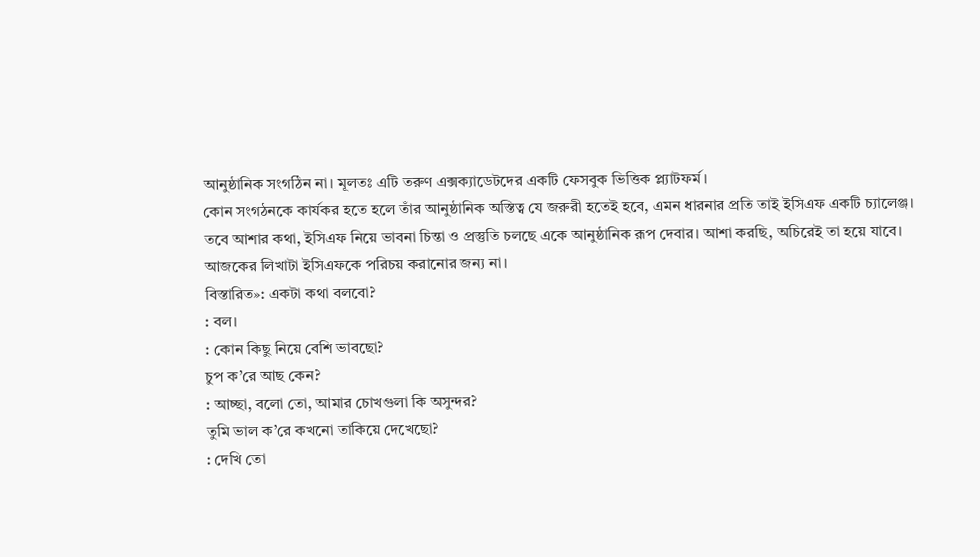আনুষ্ঠানিক সংগঠিন না। মূলতঃ এটি তরুণ এক্সক্যাডেটদের একটি ফেসবুক ভিত্তিক প্ল্যাটফর্ম।
কোন সংগঠনকে কার্যকর হতে হলে তাঁর আনুষ্ঠানিক অস্তিত্ব যে জরুরী হতেই হবে, এমন ধারনার প্রতি তাই ইসিএফ একটি চ্যালেঞ্জ।
তবে আশার কথা, ইসিএফ নিয়ে ভাবনা চিন্তা ও প্রস্তুতি চলছে একে আনুষ্ঠানিক রূপ দেবার। আশা করছি, অচিরেই তা হয়ে যাবে।
আজকের লিখাটা ইসিএফকে পরিচয় করানোর জন্য না।
বিস্তারিত»: একটা কথা বলবো?
: বল।
: কোন কিছু নিয়ে বেশি ভাবছো?
চুপ ক’রে আছ কেন?
: আচ্ছা, বলো তো, আমার চোখগুলা কি অসুন্দর?
তুমি ভাল ক’রে কখনো তাকিয়ে দেখেছো?
: দেখি তো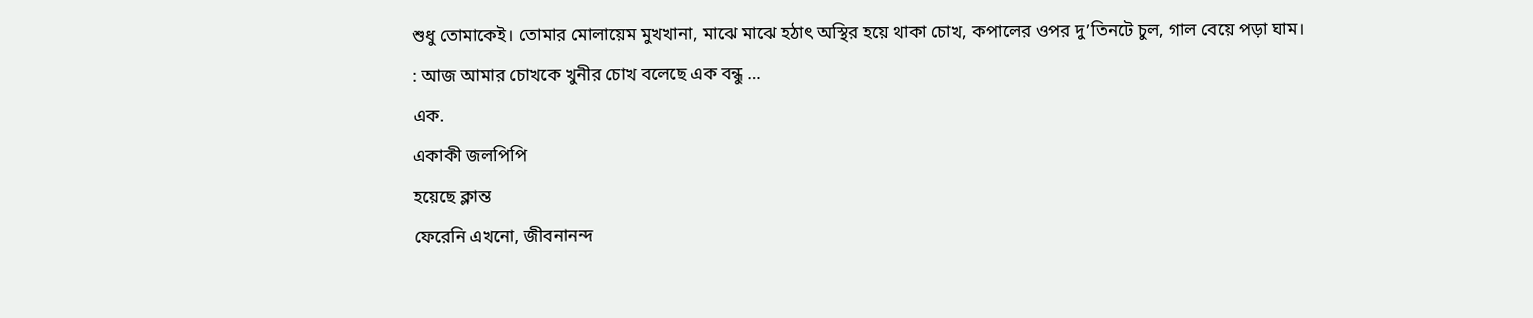শুধু তোমাকেই। তোমার মোলায়েম মুখখানা, মাঝে মাঝে হঠাৎ অস্থির হয়ে থাকা চোখ, কপালের ওপর দু’তিনটে চুল, গাল বেয়ে পড়া ঘাম।
: আজ আমার চোখকে খুনীর চোখ বলেছে এক বন্ধু …
এক.
একাকী জলপিপি
হয়েছে ক্লান্ত
ফেরেনি এখনো, জীবনানন্দ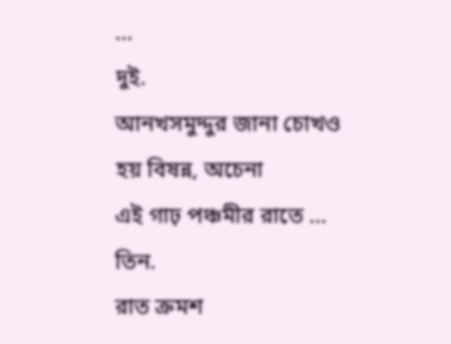…
দুই.
আনখসমুদ্দুর জানা চোখও
হয় বিষন্ন, অচেনা
এই গাঢ় পঞ্চমীর রাতে …
তিন.
রাত ক্রমশ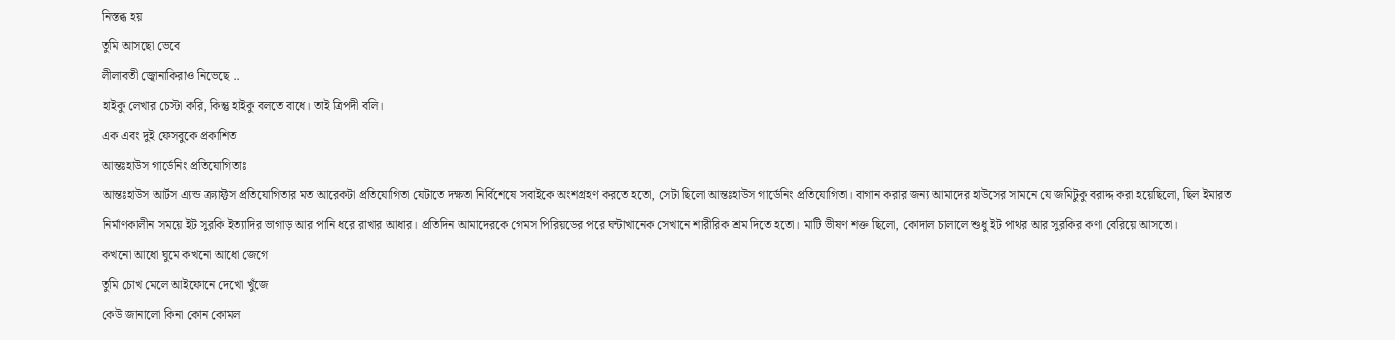নিস্তব্ধ হয়
তুমি আসছো ভেবে
লীলাবতী জ্বোনাকিরাও নিভেছে ..
হাইকু লেখার চেস্টা করি, কিন্তু হাইকু বলতে বাধে। তাই ত্রিপদী বলি।
এক এবং দুই ফেসবুকে প্রকাশিত
আন্তঃহাউস গার্ডেনিং প্রতিযোগিতাঃ
আন্তঃহাউস আর্টস এ্যন্ড ক্র্যাফ্টস প্রতিযোগিতার মত আরেকটা প্রতিযোগিতা যেটাতে দক্ষতা নির্বিশেষে সবাইকে অংশগ্রহণ করতে হতো, সেটা ছিলো আন্তঃহাউস গার্ডেনিং প্রতিযোগিতা। বাগান করার জন্য আমাদের হাউসের সামনে যে জমিটুকু বরাদ্দ করা হয়েছিলো, ছিল ইমারত নির্মাণকালীন সময়ে ইট সুরকি ইত্যাদির ভাগাড় আর পানি ধরে রাখার আধার। প্রতিদিন আমাদেরকে গেমস পিরিয়ডের পরে ঘন্টাখানেক সেখানে শারীরিক শ্রম দিতে হতো। মাটি ভীষণ শক্ত ছিলো, কোদাল চালালে শুধু ইট পাথর আর সুরকির কণা বেরিয়ে আসতো।
কখনো আধো ঘুমে কখনো আধো জেগে
তুমি চোখ মেলে আইফোনে দেখো খুঁজে
কেউ জানালো কিনা কোন কোমল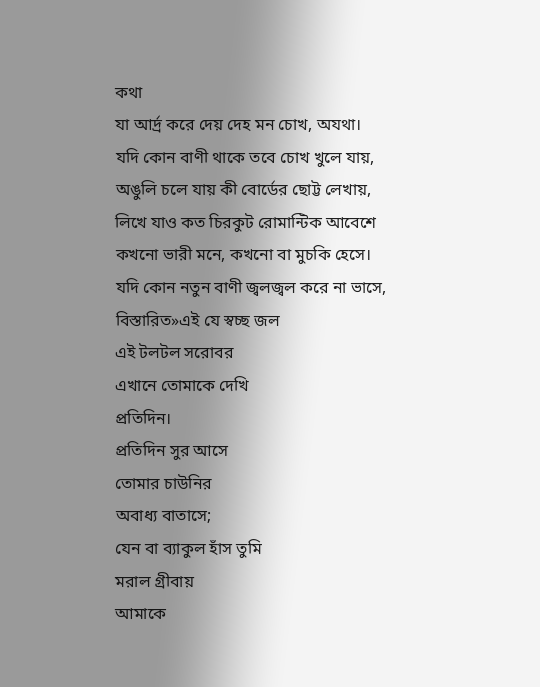কথা
যা আর্দ্র করে দেয় দেহ মন চোখ, অযথা।
যদি কোন বাণী থাকে তবে চোখ খুলে যায়,
অঙুলি চলে যায় কী বোর্ডের ছোট্ট লেখায়,
লিখে যাও কত চিরকুট রোমান্টিক আবেশে
কখনো ভারী মনে, কখনো বা মুচকি হেসে।
যদি কোন নতুন বাণী জ্বলজ্বল করে না ভাসে,
বিস্তারিত»এই যে স্বচ্ছ জল
এই টলটল সরোবর
এখানে তোমাকে দেখি
প্রতিদিন।
প্রতিদিন সুর আসে
তোমার চাউনির
অবাধ্য বাতাসে;
যেন বা ব্যাকুল হাঁস তুমি
মরাল গ্রীবায়
আমাকে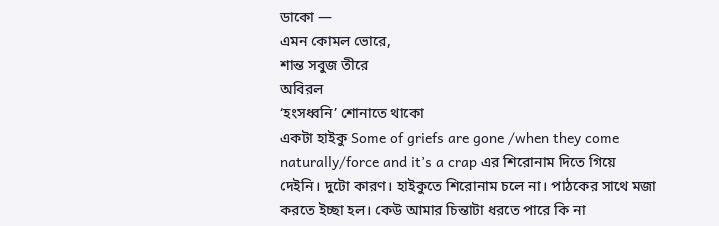ডাকো —
এমন কোমল ভোরে,
শান্ত সবুজ তীরে
অবিরল
‘হংসধ্বনি’ শোনাতে থাকো
একটা হাইকু Some of griefs are gone /when they come naturally/force and it’s a crap এর শিরোনাম দিতে গিয়ে দেইনি। দুটো কারণ। হাইকুতে শিরোনাম চলে না। পাঠকের সাথে মজা করতে ইচ্ছা হল। কেউ আমার চিন্তাটা ধরতে পারে কি না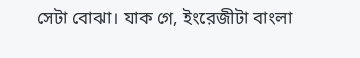সেটা বোঝা। যাক গে, ইংরেজীটা বাংলা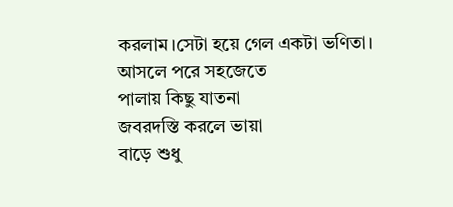করলাম।সেটা হয়ে গেল একটা ভণিতা।
আসলে পরে সহজেতে
পালায় কিছু যাতনা
জবরদস্তি করলে ভায়া
বাড়ে শুধু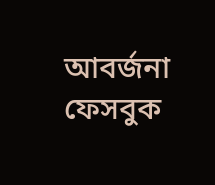আবর্জনা
ফেসবুক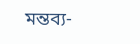মন্তব্য-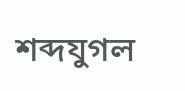শব্দযুগল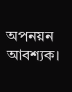অপনয়ন আবশ্যক।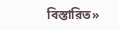বিস্তারিত»